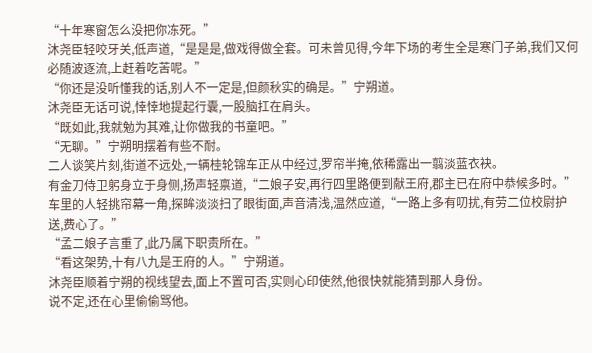“十年寒窗怎么没把你冻死。”
沐尧臣轻咬牙关,低声道,“是是是,做戏得做全套。可未曾见得,今年下场的考生全是寒门子弟,我们又何必随波逐流,上赶着吃苦呢。”
“你还是没听懂我的话,别人不一定是,但颜秋实的确是。”宁朔道。
沐尧臣无话可说,悻悻地提起行囊,一股脑扛在肩头。
“既如此,我就勉为其难,让你做我的书童吧。”
“无聊。”宁朔明摆着有些不耐。
二人谈笑片刻,街道不远处,一辆桂轮锦车正从中经过,罗帘半掩,依稀露出一翦淡蓝衣袂。
有金刀侍卫躬身立于身侧,扬声轻禀道,“二娘子安,再行四里路便到献王府,郡主已在府中恭候多时。”
车里的人轻挑帘幕一角,探眸淡淡扫了眼街面,声音清浅,温然应道,“一路上多有叨扰,有劳二位校尉护送,费心了。”
“孟二娘子言重了,此乃属下职责所在。”
“看这架势,十有八九是王府的人。”宁朔道。
沐尧臣顺着宁朔的视线望去,面上不置可否,实则心印使然,他很快就能猜到那人身份。
说不定,还在心里偷偷骂他。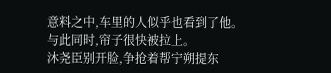意料之中,车里的人似乎也看到了他。
与此同时,帘子很快被拉上。
沐尧臣别开脸,争抢着帮宁朔提东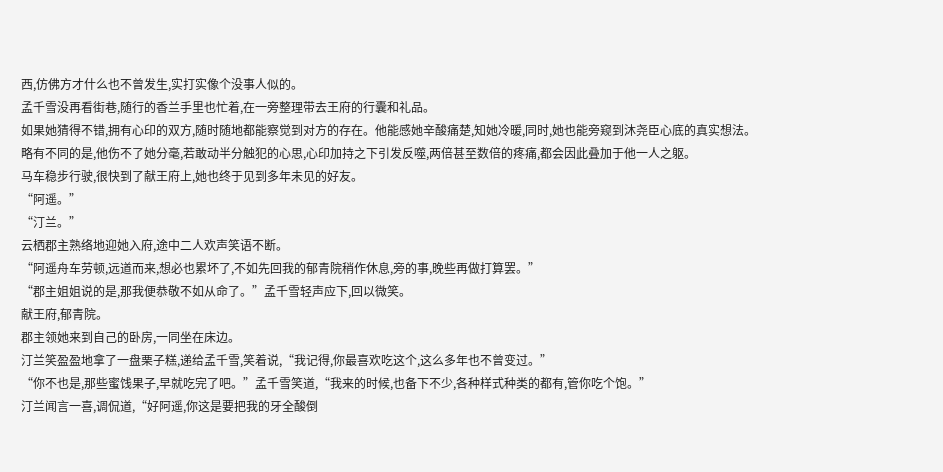西,仿佛方才什么也不曾发生,实打实像个没事人似的。
孟千雪没再看街巷,随行的香兰手里也忙着,在一旁整理带去王府的行囊和礼品。
如果她猜得不错,拥有心印的双方,随时随地都能察觉到对方的存在。他能感她辛酸痛楚,知她冷暖,同时,她也能旁窥到沐尧臣心底的真实想法。
略有不同的是,他伤不了她分毫,若敢动半分触犯的心思,心印加持之下引发反噬,两倍甚至数倍的疼痛,都会因此叠加于他一人之躯。
马车稳步行驶,很快到了献王府上,她也终于见到多年未见的好友。
“阿遥。”
“汀兰。”
云栖郡主熟络地迎她入府,途中二人欢声笑语不断。
“阿遥舟车劳顿,远道而来,想必也累坏了,不如先回我的郁青院稍作休息,旁的事,晚些再做打算罢。”
“郡主姐姐说的是,那我便恭敬不如从命了。”孟千雪轻声应下,回以微笑。
献王府,郁青院。
郡主领她来到自己的卧房,一同坐在床边。
汀兰笑盈盈地拿了一盘栗子糕,递给孟千雪,笑着说,“我记得,你最喜欢吃这个,这么多年也不曾变过。”
“你不也是,那些蜜饯果子,早就吃完了吧。”孟千雪笑道,“我来的时候,也备下不少,各种样式种类的都有,管你吃个饱。”
汀兰闻言一喜,调侃道,“好阿遥,你这是要把我的牙全酸倒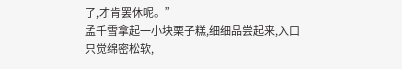了,才肯罢休呢。”
孟千雪拿起一小块栗子糕,细细品尝起来,入口只觉绵密松软,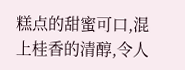糕点的甜蜜可口,混上桂香的清醇,令人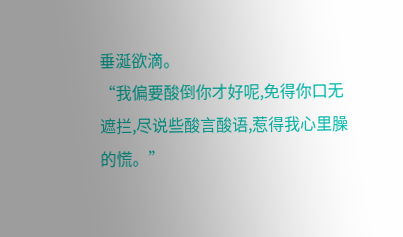垂涎欲滴。
“我偏要酸倒你才好呢,免得你口无遮拦,尽说些酸言酸语,惹得我心里臊的慌。”